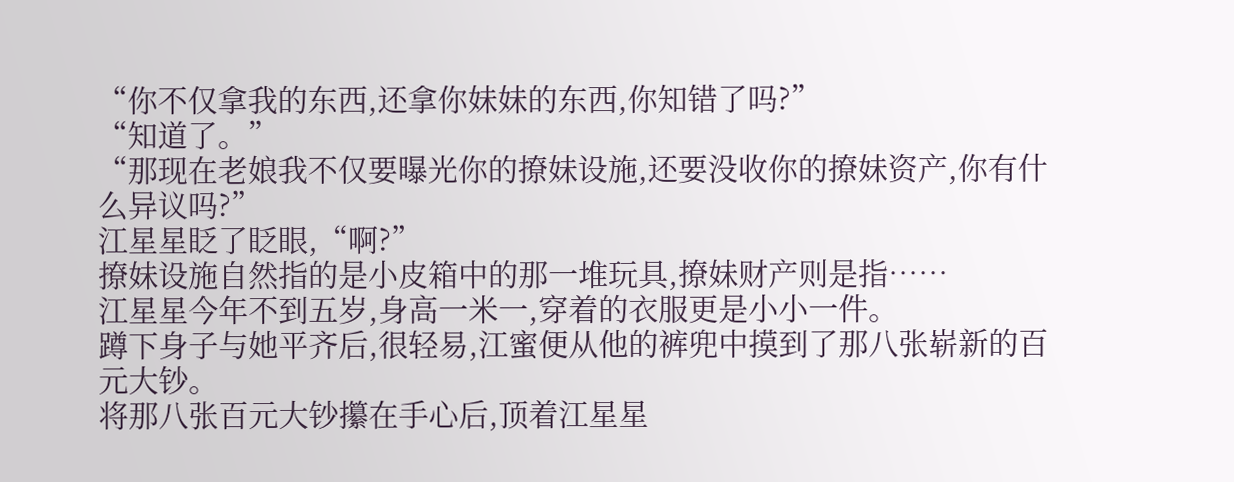“你不仅拿我的东西,还拿你妹妹的东西,你知错了吗?”
“知道了。”
“那现在老娘我不仅要曝光你的撩妹设施,还要没收你的撩妹资产,你有什么异议吗?”
江星星眨了眨眼,“啊?”
撩妹设施自然指的是小皮箱中的那一堆玩具,撩妹财产则是指……
江星星今年不到五岁,身高一米一,穿着的衣服更是小小一件。
蹲下身子与她平齐后,很轻易,江蜜便从他的裤兜中摸到了那八张崭新的百元大钞。
将那八张百元大钞攥在手心后,顶着江星星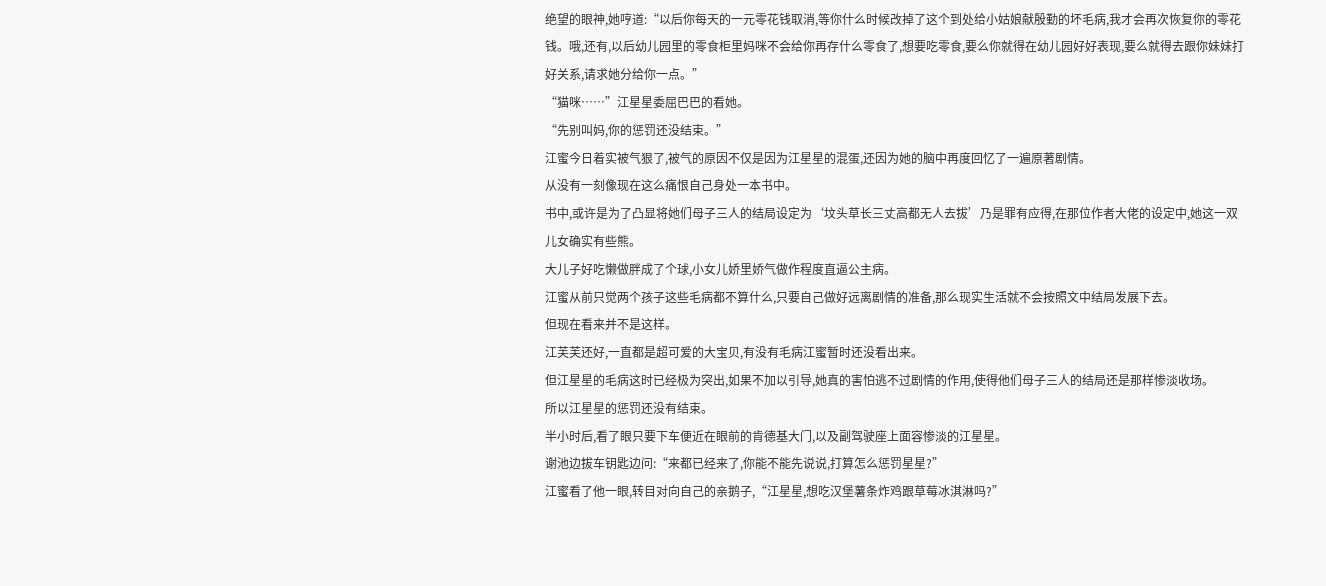绝望的眼神,她哼道:“以后你每天的一元零花钱取消,等你什么时候改掉了这个到处给小姑娘献殷勤的坏毛病,我才会再次恢复你的零花钱。哦,还有,以后幼儿园里的零食柜里妈咪不会给你再存什么零食了,想要吃零食,要么你就得在幼儿园好好表现,要么就得去跟你妹妹打好关系,请求她分给你一点。”
“猫咪……”江星星委屈巴巴的看她。
“先别叫妈,你的惩罚还没结束。”
江蜜今日着实被气狠了,被气的原因不仅是因为江星星的混蛋,还因为她的脑中再度回忆了一遍原著剧情。
从没有一刻像现在这么痛恨自己身处一本书中。
书中,或许是为了凸显将她们母子三人的结局设定为‘坟头草长三丈高都无人去拔’乃是罪有应得,在那位作者大佬的设定中,她这一双儿女确实有些熊。
大儿子好吃懒做胖成了个球,小女儿娇里娇气做作程度直逼公主病。
江蜜从前只觉两个孩子这些毛病都不算什么,只要自己做好远离剧情的准备,那么现实生活就不会按照文中结局发展下去。
但现在看来并不是这样。
江芙芙还好,一直都是超可爱的大宝贝,有没有毛病江蜜暂时还没看出来。
但江星星的毛病这时已经极为突出,如果不加以引导,她真的害怕逃不过剧情的作用,使得他们母子三人的结局还是那样惨淡收场。
所以江星星的惩罚还没有结束。
半小时后,看了眼只要下车便近在眼前的肯德基大门,以及副驾驶座上面容惨淡的江星星。
谢池边拔车钥匙边问:“来都已经来了,你能不能先说说,打算怎么惩罚星星?”
江蜜看了他一眼,转目对向自己的亲鹅子,“江星星,想吃汉堡薯条炸鸡跟草莓冰淇淋吗?”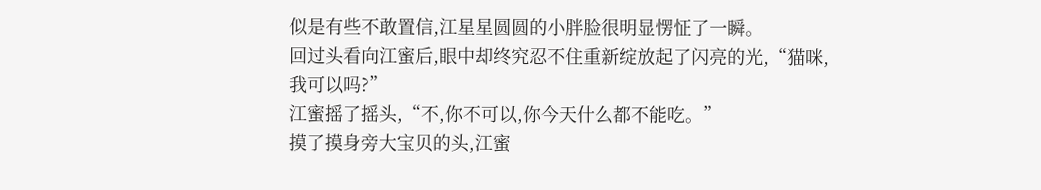似是有些不敢置信,江星星圆圆的小胖脸很明显愣怔了一瞬。
回过头看向江蜜后,眼中却终究忍不住重新绽放起了闪亮的光,“猫咪,我可以吗?”
江蜜摇了摇头,“不,你不可以,你今天什么都不能吃。”
摸了摸身旁大宝贝的头,江蜜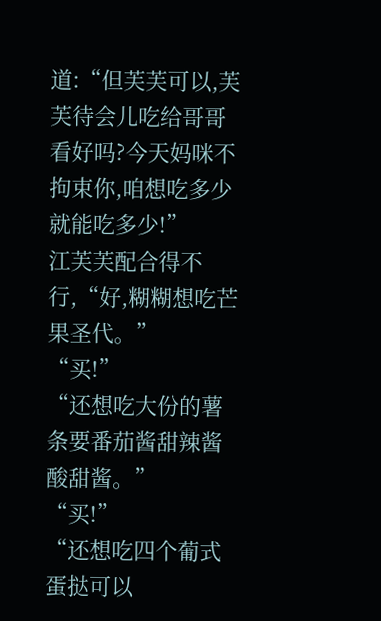道:“但芙芙可以,芙芙待会儿吃给哥哥看好吗?今天妈咪不拘束你,咱想吃多少就能吃多少!”
江芙芙配合得不行,“好,糊糊想吃芒果圣代。”
“买!”
“还想吃大份的薯条要番茄酱甜辣酱酸甜酱。”
“买!”
“还想吃四个葡式蛋挞可以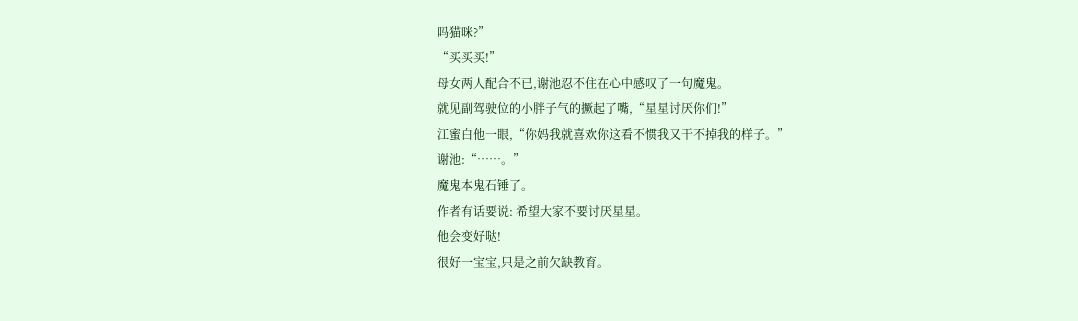吗猫咪?”
“买买买!”
母女两人配合不已,谢池忍不住在心中感叹了一句魔鬼。
就见副驾驶位的小胖子气的撅起了嘴,“星星讨厌你们!”
江蜜白他一眼,“你妈我就喜欢你这看不惯我又干不掉我的样子。”
谢池:“……。”
魔鬼本鬼石锤了。
作者有话要说: 希望大家不要讨厌星星。
他会变好哒!
很好一宝宝,只是之前欠缺教育。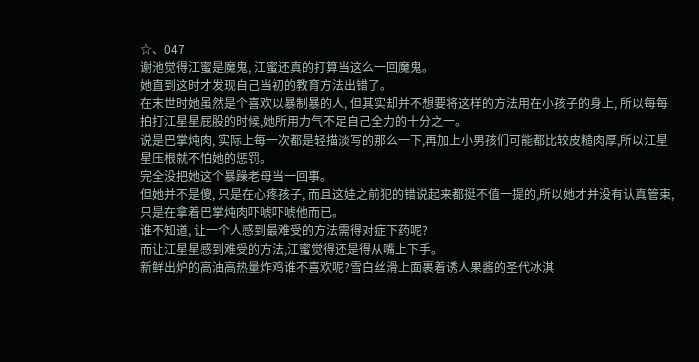☆、047
谢池觉得江蜜是魔鬼, 江蜜还真的打算当这么一回魔鬼。
她直到这时才发现自己当初的教育方法出错了。
在末世时她虽然是个喜欢以暴制暴的人, 但其实却并不想要将这样的方法用在小孩子的身上, 所以每每拍打江星星屁股的时候,她所用力气不足自己全力的十分之一。
说是巴掌炖肉, 实际上每一次都是轻描淡写的那么一下,再加上小男孩们可能都比较皮糙肉厚,所以江星星压根就不怕她的惩罚。
完全没把她这个暴躁老母当一回事。
但她并不是傻, 只是在心疼孩子, 而且这娃之前犯的错说起来都挺不值一提的,所以她才并没有认真管束, 只是在拿着巴掌炖肉吓唬吓唬他而已。
谁不知道, 让一个人感到最难受的方法需得对症下药呢?
而让江星星感到难受的方法,江蜜觉得还是得从嘴上下手。
新鲜出炉的高油高热量炸鸡谁不喜欢呢?雪白丝滑上面裹着诱人果酱的圣代冰淇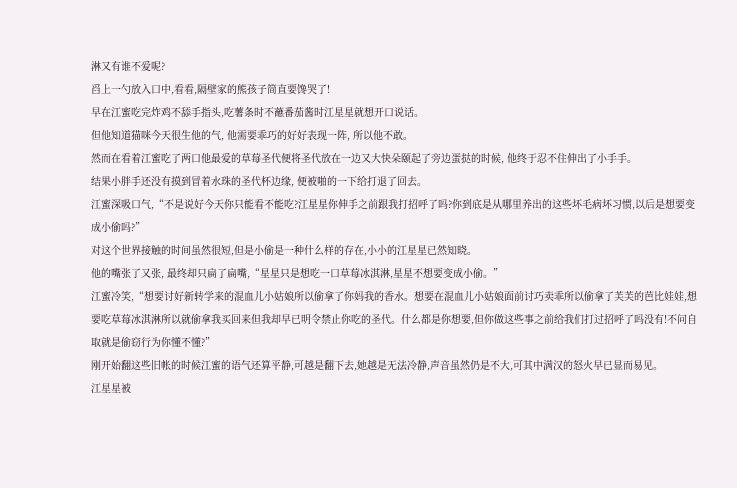淋又有谁不爱呢?
舀上一勺放入口中,看看,隔壁家的熊孩子简直要馋哭了!
早在江蜜吃完炸鸡不舔手指头,吃薯条时不蘸番茄酱时江星星就想开口说话。
但他知道猫咪今天很生他的气, 他需要乖巧的好好表现一阵, 所以他不敢。
然而在看着江蜜吃了两口他最爱的草莓圣代便将圣代放在一边又大快朵颐起了旁边蛋挞的时候, 他终于忍不住伸出了小手手。
结果小胖手还没有摸到冒着水珠的圣代杯边缘, 便被啪的一下给打退了回去。
江蜜深吸口气,“不是说好今天你只能看不能吃?江星星你伸手之前跟我打招呼了吗?你到底是从哪里养出的这些坏毛病坏习惯,以后是想要变成小偷吗?”
对这个世界接触的时间虽然很短,但是小偷是一种什么样的存在,小小的江星星已然知晓。
他的嘴张了又张, 最终却只扁了扁嘴,“星星只是想吃一口草莓冰淇淋,星星不想要变成小偷。”
江蜜冷笑,“想要讨好新转学来的混血儿小姑娘所以偷拿了你妈我的香水。想要在混血儿小姑娘面前讨巧卖乖所以偷拿了芙芙的芭比娃娃,想要吃草莓冰淇淋所以就偷拿我买回来但我却早已明令禁止你吃的圣代。什么都是你想要,但你做这些事之前给我们打过招呼了吗没有!不问自取就是偷窃行为你懂不懂?”
刚开始翻这些旧帐的时候江蜜的语气还算平静,可越是翻下去,她越是无法冷静,声音虽然仍是不大,可其中满汉的怒火早已显而易见。
江星星被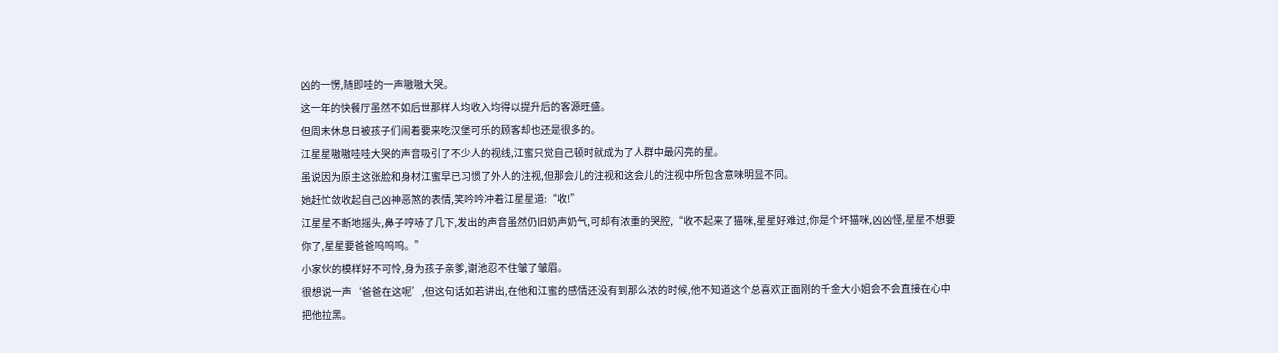凶的一愣,随即哇的一声嗷嗷大哭。
这一年的快餐厅虽然不如后世那样人均收入均得以提升后的客源旺盛。
但周末休息日被孩子们闹着要来吃汉堡可乐的顾客却也还是很多的。
江星星嗷嗷哇哇大哭的声音吸引了不少人的视线,江蜜只觉自己顿时就成为了人群中最闪亮的星。
虽说因为原主这张脸和身材江蜜早已习惯了外人的注视,但那会儿的注视和这会儿的注视中所包含意味明显不同。
她赶忙敛收起自己凶神恶煞的表情,笑吟吟冲着江星星道:“收!”
江星星不断地摇头,鼻子哼哧了几下,发出的声音虽然仍旧奶声奶气,可却有浓重的哭腔,“收不起来了猫咪,星星好难过,你是个坏猫咪,凶凶怪,星星不想要你了,星星要爸爸呜呜呜。”
小家伙的模样好不可怜,身为孩子亲爹,谢池忍不住皱了皱眉。
很想说一声‘爸爸在这呢’,但这句话如若讲出,在他和江蜜的感情还没有到那么浓的时候,他不知道这个总喜欢正面刚的千金大小姐会不会直接在心中把他拉黑。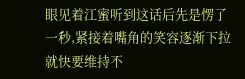眼见着江蜜听到这话后先是愣了一秒,紧接着嘴角的笑容逐渐下拉就快要维持不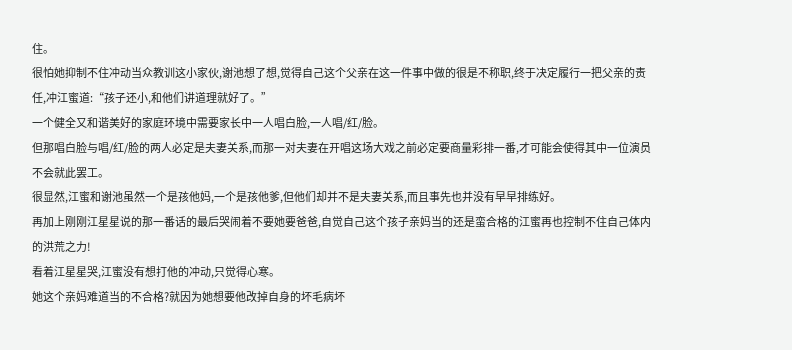住。
很怕她抑制不住冲动当众教训这小家伙,谢池想了想,觉得自己这个父亲在这一件事中做的很是不称职,终于决定履行一把父亲的责任,冲江蜜道:“孩子还小,和他们讲道理就好了。”
一个健全又和谐美好的家庭环境中需要家长中一人唱白脸,一人唱/红/脸。
但那唱白脸与唱/红/脸的两人必定是夫妻关系,而那一对夫妻在开唱这场大戏之前必定要商量彩排一番,才可能会使得其中一位演员不会就此罢工。
很显然,江蜜和谢池虽然一个是孩他妈,一个是孩他爹,但他们却并不是夫妻关系,而且事先也并没有早早排练好。
再加上刚刚江星星说的那一番话的最后哭闹着不要她要爸爸,自觉自己这个孩子亲妈当的还是蛮合格的江蜜再也控制不住自己体内的洪荒之力!
看着江星星哭,江蜜没有想打他的冲动,只觉得心寒。
她这个亲妈难道当的不合格?就因为她想要他改掉自身的坏毛病坏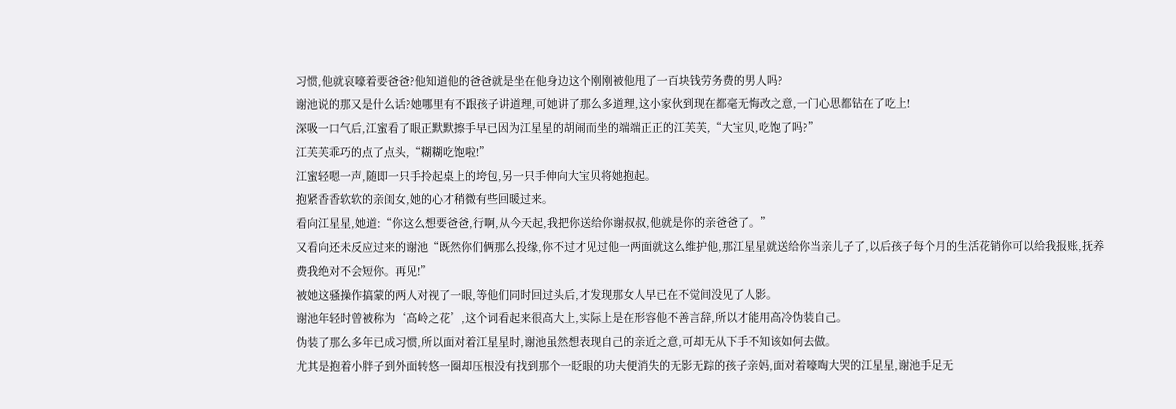习惯,他就哀嚎着要爸爸?他知道他的爸爸就是坐在他身边这个刚刚被他甩了一百块钱劳务费的男人吗?
谢池说的那又是什么话?她哪里有不跟孩子讲道理,可她讲了那么多道理,这小家伙到现在都毫无悔改之意,一门心思都钻在了吃上!
深吸一口气后,江蜜看了眼正默默擦手早已因为江星星的胡闹而坐的端端正正的江芙芙,“大宝贝,吃饱了吗?”
江芙芙乖巧的点了点头,“糊糊吃饱啦!”
江蜜轻嗯一声,随即一只手拎起桌上的垮包,另一只手伸向大宝贝将她抱起。
抱紧香香软软的亲闺女,她的心才稍微有些回暖过来。
看向江星星,她道:“你这么想要爸爸,行啊,从今天起,我把你送给你谢叔叔,他就是你的亲爸爸了。”
又看向还未反应过来的谢池“既然你们俩那么投缘,你不过才见过他一两面就这么维护他,那江星星就送给你当亲儿子了,以后孩子每个月的生活花销你可以给我报账,抚养费我绝对不会短你。再见!”
被她这骚操作搞蒙的两人对视了一眼,等他们同时回过头后,才发现那女人早已在不觉间没见了人影。
谢池年轻时曾被称为‘高岭之花’,这个词看起来很高大上,实际上是在形容他不善言辞,所以才能用高冷伪装自己。
伪装了那么多年已成习惯,所以面对着江星星时,谢池虽然想表现自己的亲近之意,可却无从下手不知该如何去做。
尤其是抱着小胖子到外面转悠一圈却压根没有找到那个一眨眼的功夫便消失的无影无踪的孩子亲妈,面对着嚎啕大哭的江星星,谢池手足无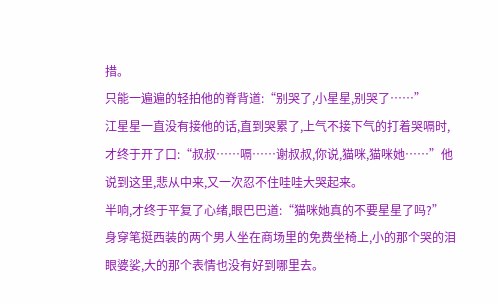措。
只能一遍遍的轻拍他的脊背道:“别哭了,小星星,别哭了……”
江星星一直没有接他的话,直到哭累了,上气不接下气的打着哭嗝时,才终于开了口:“叔叔……嗝……谢叔叔,你说,猫咪,猫咪她……”他说到这里,悲从中来,又一次忍不住哇哇大哭起来。
半响,才终于平复了心绪,眼巴巴道:“猫咪她真的不要星星了吗?”
身穿笔挺西装的两个男人坐在商场里的免费坐椅上,小的那个哭的泪眼婆娑,大的那个表情也没有好到哪里去。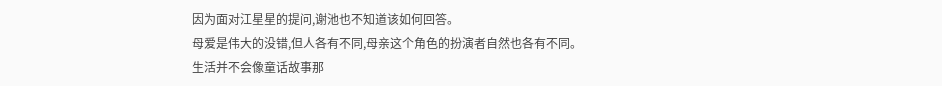因为面对江星星的提问,谢池也不知道该如何回答。
母爱是伟大的没错,但人各有不同,母亲这个角色的扮演者自然也各有不同。
生活并不会像童话故事那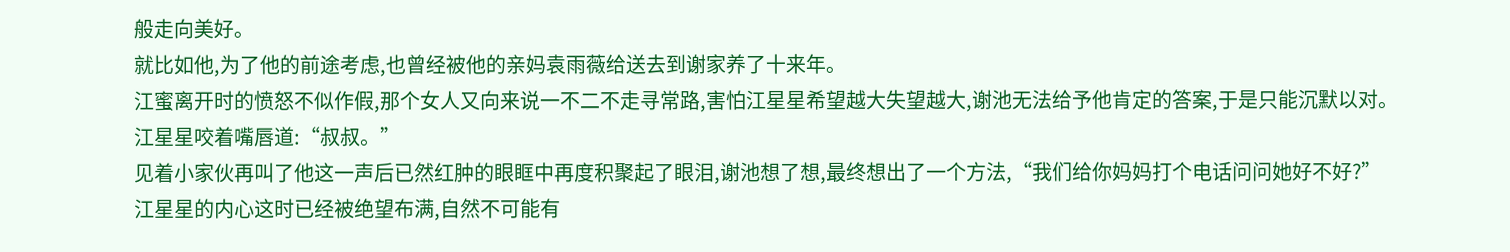般走向美好。
就比如他,为了他的前途考虑,也曾经被他的亲妈袁雨薇给送去到谢家养了十来年。
江蜜离开时的愤怒不似作假,那个女人又向来说一不二不走寻常路,害怕江星星希望越大失望越大,谢池无法给予他肯定的答案,于是只能沉默以对。
江星星咬着嘴唇道:“叔叔。”
见着小家伙再叫了他这一声后已然红肿的眼眶中再度积聚起了眼泪,谢池想了想,最终想出了一个方法,“我们给你妈妈打个电话问问她好不好?”
江星星的内心这时已经被绝望布满,自然不可能有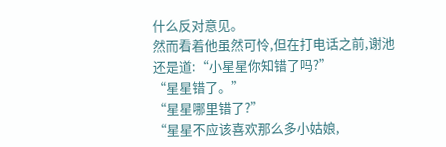什么反对意见。
然而看着他虽然可怜,但在打电话之前,谢池还是道:“小星星你知错了吗?”
“星星错了。”
“星星哪里错了?”
“星星不应该喜欢那么多小姑娘,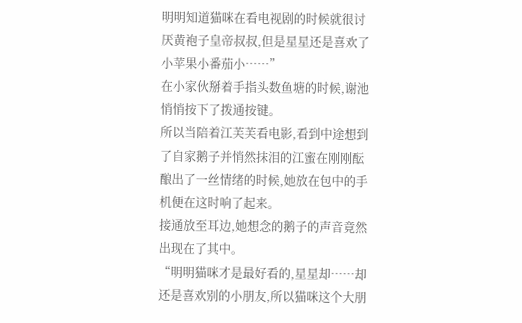明明知道猫咪在看电视剧的时候就很讨厌黄袍子皇帝叔叔,但是星星还是喜欢了小苹果小番茄小……”
在小家伙掰着手指头数鱼塘的时候,谢池悄悄按下了拨通按键。
所以当陪着江芙芙看电影,看到中途想到了自家鹅子并悄然抹泪的江蜜在刚刚酝酿出了一丝情绪的时候,她放在包中的手机便在这时响了起来。
接通放至耳边,她想念的鹅子的声音竟然出现在了其中。
“明明猫咪才是最好看的,星星却……却还是喜欢别的小朋友,所以猫咪这个大朋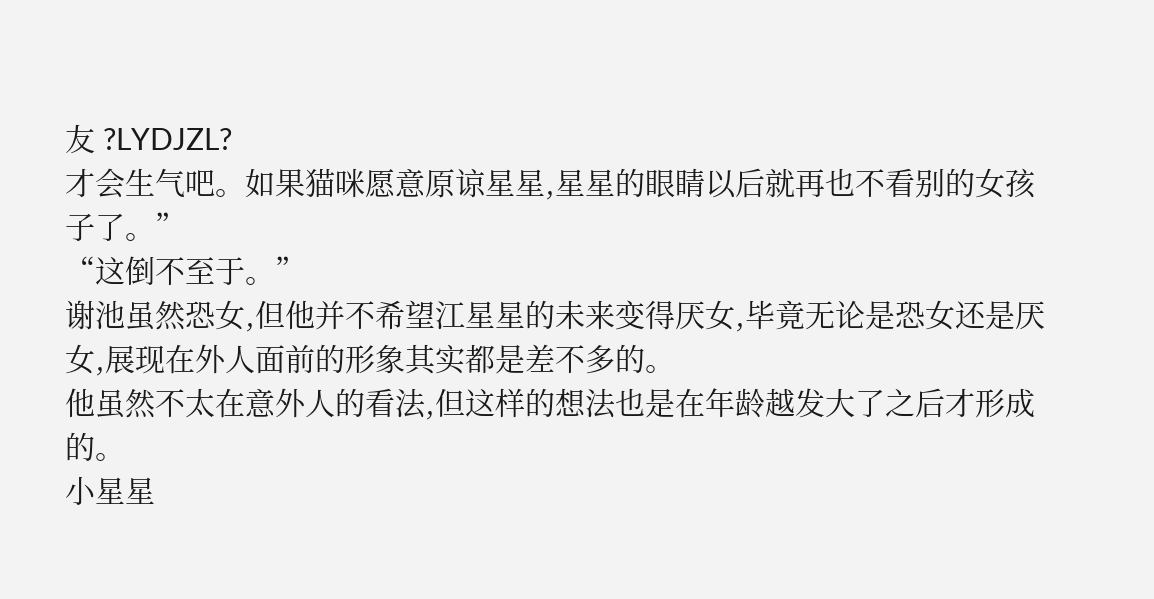友 ?LYDJZL?
才会生气吧。如果猫咪愿意原谅星星,星星的眼睛以后就再也不看别的女孩子了。”
“这倒不至于。”
谢池虽然恐女,但他并不希望江星星的未来变得厌女,毕竟无论是恐女还是厌女,展现在外人面前的形象其实都是差不多的。
他虽然不太在意外人的看法,但这样的想法也是在年龄越发大了之后才形成的。
小星星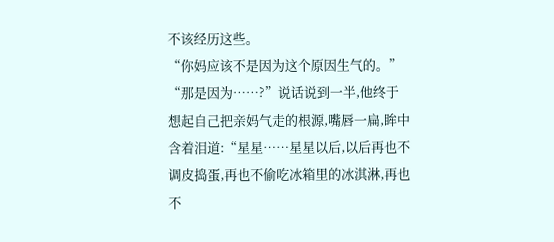不该经历这些。
“你妈应该不是因为这个原因生气的。”
“那是因为……?”说话说到一半,他终于想起自己把亲妈气走的根源,嘴唇一扁,眸中含着泪道:“星星……星星以后,以后再也不调皮捣蛋,再也不偷吃冰箱里的冰淇淋,再也不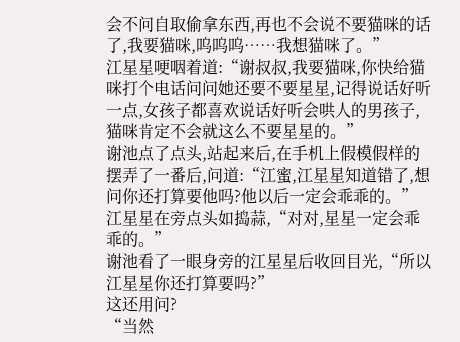会不问自取偷拿东西,再也不会说不要猫咪的话了,我要猫咪,呜呜呜……我想猫咪了。”
江星星哽咽着道:“谢叔叔,我要猫咪,你快给猫咪打个电话问问她还要不要星星,记得说话好听一点,女孩子都喜欢说话好听会哄人的男孩子,猫咪肯定不会就这么不要星星的。”
谢池点了点头,站起来后,在手机上假模假样的摆弄了一番后,问道:“江蜜,江星星知道错了,想问你还打算要他吗?他以后一定会乖乖的。”
江星星在旁点头如捣蒜,“对对,星星一定会乖乖的。”
谢池看了一眼身旁的江星星后收回目光,“所以江星星你还打算要吗?”
这还用问?
“当然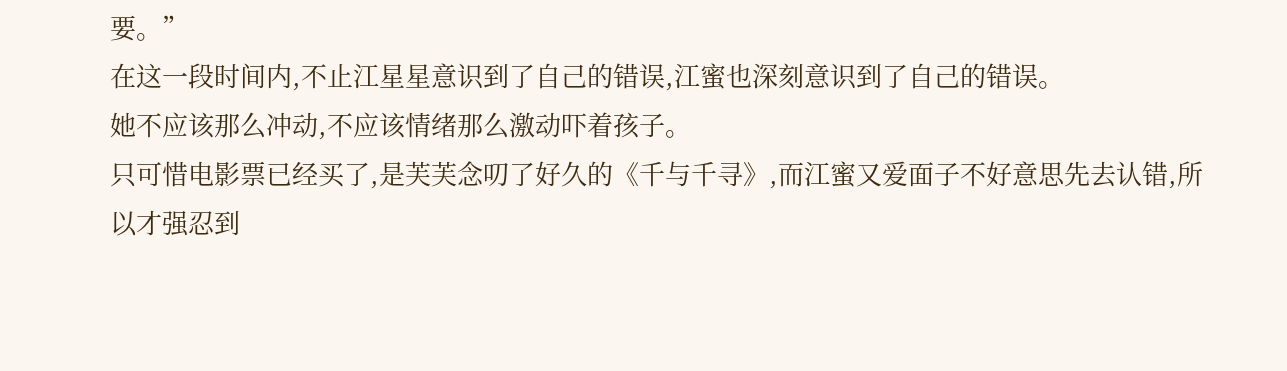要。”
在这一段时间内,不止江星星意识到了自己的错误,江蜜也深刻意识到了自己的错误。
她不应该那么冲动,不应该情绪那么激动吓着孩子。
只可惜电影票已经买了,是芙芙念叨了好久的《千与千寻》,而江蜜又爱面子不好意思先去认错,所以才强忍到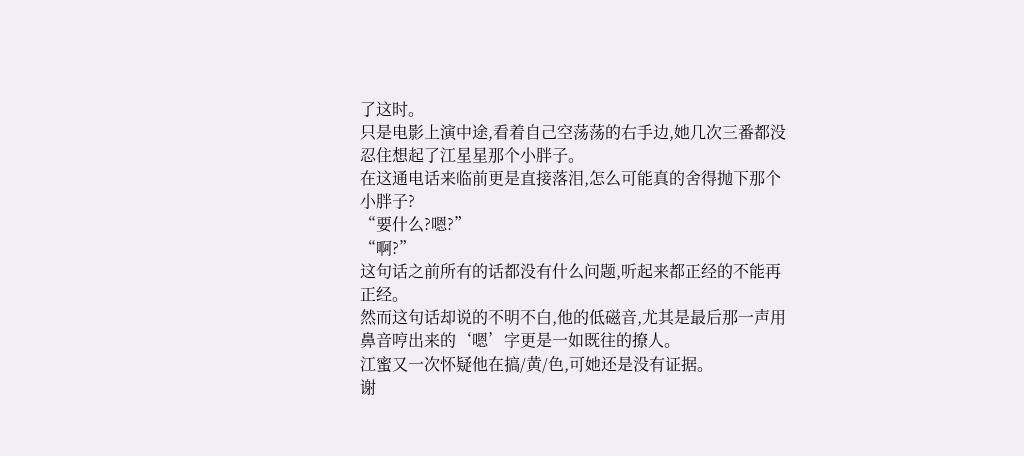了这时。
只是电影上演中途,看着自己空荡荡的右手边,她几次三番都没忍住想起了江星星那个小胖子。
在这通电话来临前更是直接落泪,怎么可能真的舍得抛下那个小胖子?
“要什么?嗯?”
“啊?”
这句话之前所有的话都没有什么问题,听起来都正经的不能再正经。
然而这句话却说的不明不白,他的低磁音,尤其是最后那一声用鼻音哼出来的‘嗯’字更是一如既往的撩人。
江蜜又一次怀疑他在搞/黄/色,可她还是没有证据。
谢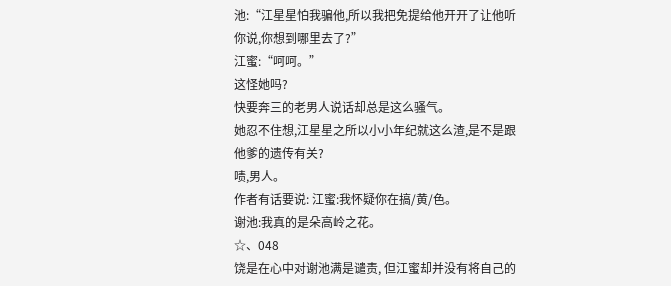池:“江星星怕我骗他,所以我把免提给他开开了让他听你说,你想到哪里去了?”
江蜜:“呵呵。”
这怪她吗?
快要奔三的老男人说话却总是这么骚气。
她忍不住想,江星星之所以小小年纪就这么渣,是不是跟他爹的遗传有关?
啧,男人。
作者有话要说: 江蜜:我怀疑你在搞/黄/色。
谢池:我真的是朵高岭之花。
☆、048
饶是在心中对谢池满是谴责, 但江蜜却并没有将自己的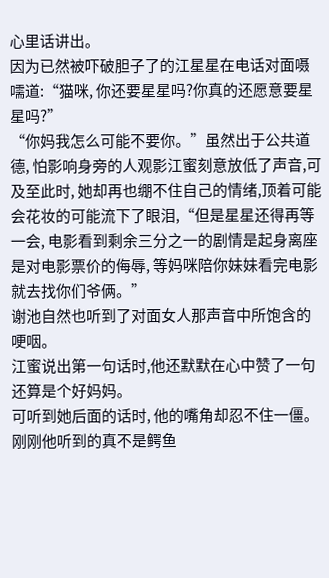心里话讲出。
因为已然被吓破胆子了的江星星在电话对面嗫嚅道:“猫咪, 你还要星星吗?你真的还愿意要星星吗?”
“你妈我怎么可能不要你。”虽然出于公共道德, 怕影响身旁的人观影江蜜刻意放低了声音,可及至此时, 她却再也绷不住自己的情绪,顶着可能会花妆的可能流下了眼泪,“但是星星还得再等一会, 电影看到剩余三分之一的剧情是起身离座是对电影票价的侮辱, 等妈咪陪你妹妹看完电影就去找你们爷俩。”
谢池自然也听到了对面女人那声音中所饱含的哽咽。
江蜜说出第一句话时,他还默默在心中赞了一句还算是个好妈妈。
可听到她后面的话时, 他的嘴角却忍不住一僵。
刚刚他听到的真不是鳄鱼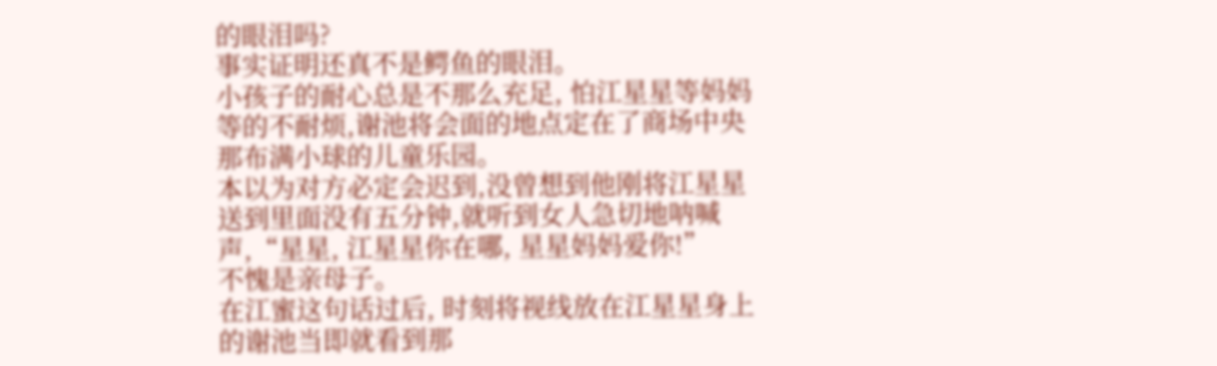的眼泪吗?
事实证明还真不是鳄鱼的眼泪。
小孩子的耐心总是不那么充足, 怕江星星等妈妈等的不耐烦,谢池将会面的地点定在了商场中央那布满小球的儿童乐园。
本以为对方必定会迟到,没曾想到他刚将江星星送到里面没有五分钟,就听到女人急切地呐喊声,“星星, 江星星你在哪, 星星妈妈爱你!”
不愧是亲母子。
在江蜜这句话过后, 时刻将视线放在江星星身上的谢池当即就看到那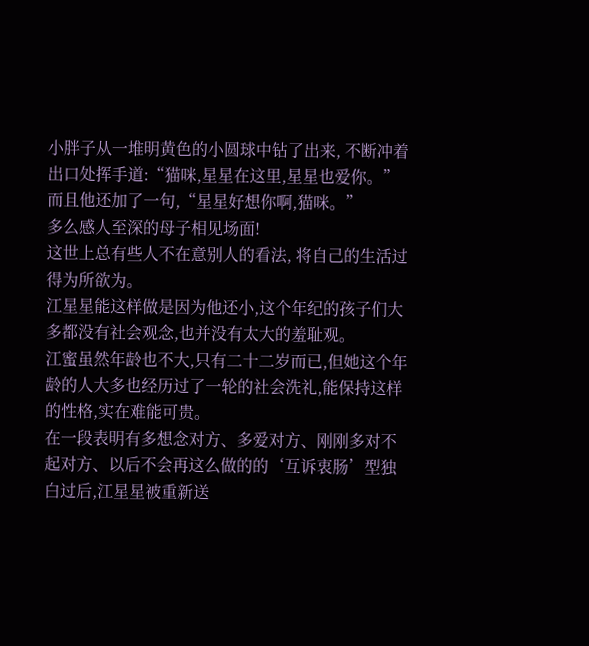小胖子从一堆明黄色的小圆球中钻了出来, 不断冲着出口处挥手道:“猫咪,星星在这里,星星也爱你。”
而且他还加了一句,“星星好想你啊,猫咪。”
多么感人至深的母子相见场面!
这世上总有些人不在意别人的看法, 将自己的生活过得为所欲为。
江星星能这样做是因为他还小,这个年纪的孩子们大多都没有社会观念,也并没有太大的羞耻观。
江蜜虽然年龄也不大,只有二十二岁而已,但她这个年龄的人大多也经历过了一轮的社会洗礼,能保持这样的性格,实在难能可贵。
在一段表明有多想念对方、多爱对方、刚刚多对不起对方、以后不会再这么做的的‘互诉衷肠’型独白过后,江星星被重新送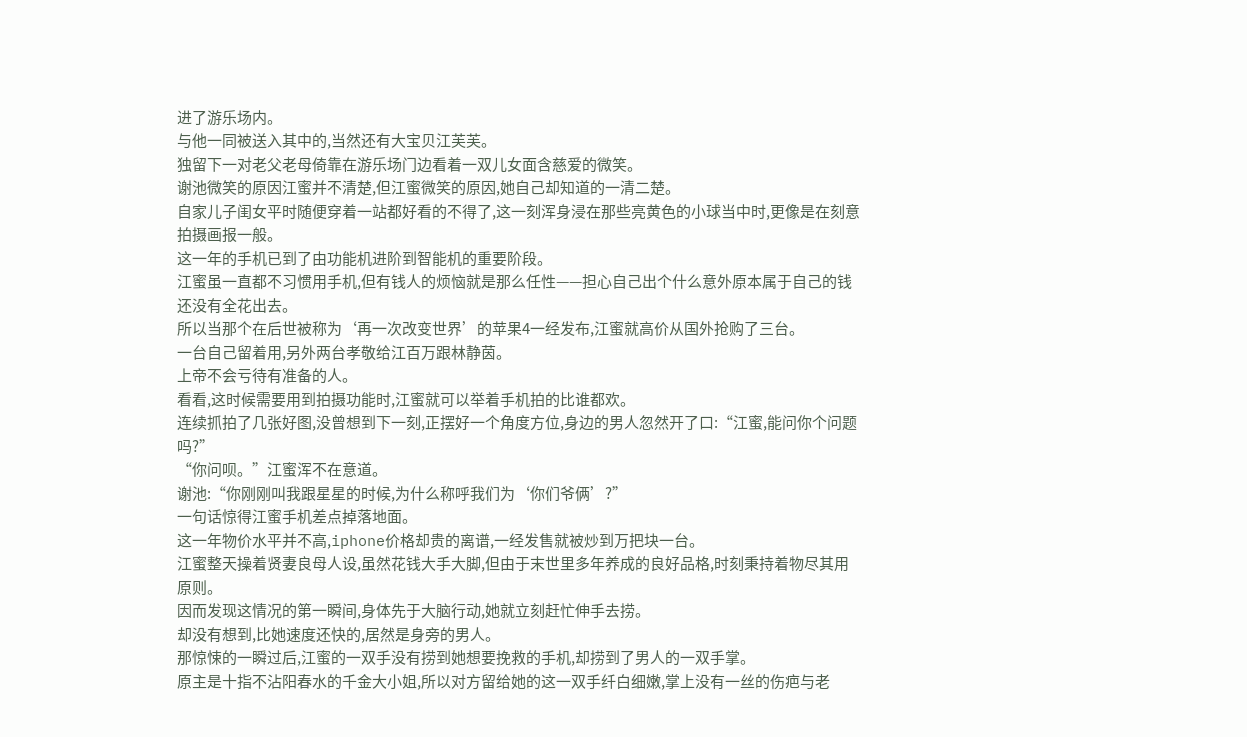进了游乐场内。
与他一同被送入其中的,当然还有大宝贝江芙芙。
独留下一对老父老母倚靠在游乐场门边看着一双儿女面含慈爱的微笑。
谢池微笑的原因江蜜并不清楚,但江蜜微笑的原因,她自己却知道的一清二楚。
自家儿子闺女平时随便穿着一站都好看的不得了,这一刻浑身浸在那些亮黄色的小球当中时,更像是在刻意拍摄画报一般。
这一年的手机已到了由功能机进阶到智能机的重要阶段。
江蜜虽一直都不习惯用手机,但有钱人的烦恼就是那么任性——担心自己出个什么意外原本属于自己的钱还没有全花出去。
所以当那个在后世被称为‘再一次改变世界’的苹果4一经发布,江蜜就高价从国外抢购了三台。
一台自己留着用,另外两台孝敬给江百万跟林静茵。
上帝不会亏待有准备的人。
看看,这时候需要用到拍摄功能时,江蜜就可以举着手机拍的比谁都欢。
连续抓拍了几张好图,没曾想到下一刻,正摆好一个角度方位,身边的男人忽然开了口:“江蜜,能问你个问题吗?”
“你问呗。”江蜜浑不在意道。
谢池:“你刚刚叫我跟星星的时候,为什么称呼我们为‘你们爷俩’?”
一句话惊得江蜜手机差点掉落地面。
这一年物价水平并不高,iphone价格却贵的离谱,一经发售就被炒到万把块一台。
江蜜整天操着贤妻良母人设,虽然花钱大手大脚,但由于末世里多年养成的良好品格,时刻秉持着物尽其用原则。
因而发现这情况的第一瞬间,身体先于大脑行动,她就立刻赶忙伸手去捞。
却没有想到,比她速度还快的,居然是身旁的男人。
那惊悚的一瞬过后,江蜜的一双手没有捞到她想要挽救的手机,却捞到了男人的一双手掌。
原主是十指不沾阳春水的千金大小姐,所以对方留给她的这一双手纤白细嫩,掌上没有一丝的伤疤与老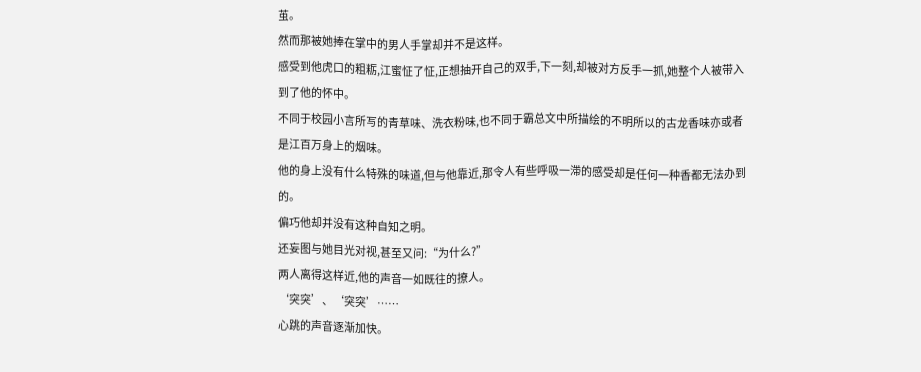茧。
然而那被她捧在掌中的男人手掌却并不是这样。
感受到他虎口的粗粝,江蜜怔了怔,正想抽开自己的双手,下一刻,却被对方反手一抓,她整个人被带入到了他的怀中。
不同于校园小言所写的青草味、洗衣粉味,也不同于霸总文中所描绘的不明所以的古龙香味亦或者是江百万身上的烟味。
他的身上没有什么特殊的味道,但与他靠近,那令人有些呼吸一滞的感受却是任何一种香都无法办到的。
偏巧他却并没有这种自知之明。
还妄图与她目光对视,甚至又问:“为什么?”
两人离得这样近,他的声音一如既往的撩人。
‘突突’、‘突突’……
心跳的声音逐渐加快。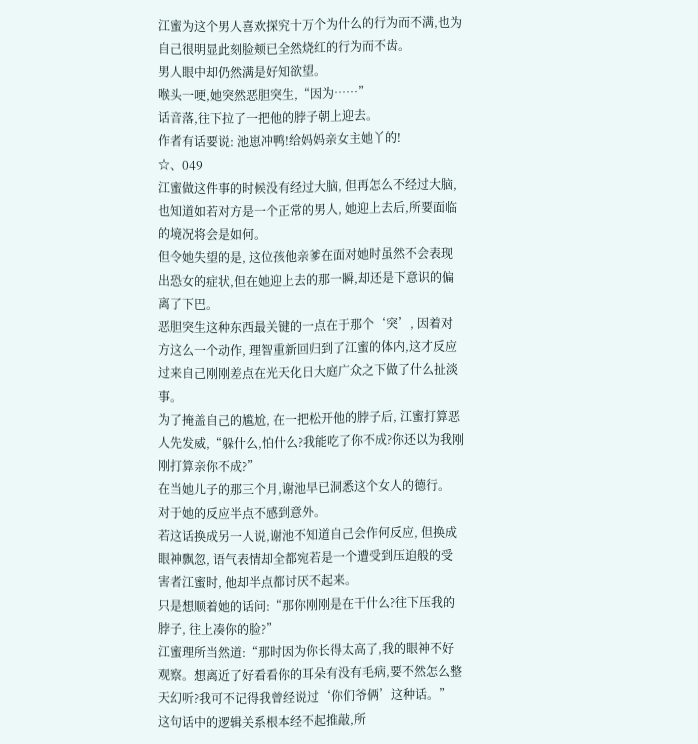江蜜为这个男人喜欢探究十万个为什么的行为而不满,也为自己很明显此刻脸颊已全然烧红的行为而不齿。
男人眼中却仍然满是好知欲望。
喉头一哽,她突然恶胆突生,“因为……”
话音落,往下拉了一把他的脖子朝上迎去。
作者有话要说: 池崽冲鸭!给妈妈亲女主她丫的!
☆、049
江蜜做这件事的时候没有经过大脑, 但再怎么不经过大脑, 也知道如若对方是一个正常的男人, 她迎上去后,所要面临的境况将会是如何。
但令她失望的是, 这位孩他亲爹在面对她时虽然不会表现出恐女的症状,但在她迎上去的那一瞬,却还是下意识的偏离了下巴。
恶胆突生这种东西最关键的一点在于那个‘突’, 因着对方这么一个动作, 理智重新回归到了江蜜的体内,这才反应过来自己刚刚差点在光天化日大庭广众之下做了什么扯淡事。
为了掩盖自己的尴尬, 在一把松开他的脖子后, 江蜜打算恶人先发威,“躲什么,怕什么?我能吃了你不成?你还以为我刚刚打算亲你不成?”
在当她儿子的那三个月,谢池早已洞悉这个女人的德行。
对于她的反应半点不感到意外。
若这话换成另一人说,谢池不知道自己会作何反应, 但换成眼神飘忽, 语气表情却全都宛若是一个遭受到压迫般的受害者江蜜时, 他却半点都讨厌不起来。
只是想顺着她的话问:“那你刚刚是在干什么?往下压我的脖子, 往上凑你的脸?”
江蜜理所当然道:“那时因为你长得太高了,我的眼神不好观察。想离近了好看看你的耳朵有没有毛病,要不然怎么整天幻听?我可不记得我曾经说过‘你们爷俩’这种话。”
这句话中的逻辑关系根本经不起推敲,所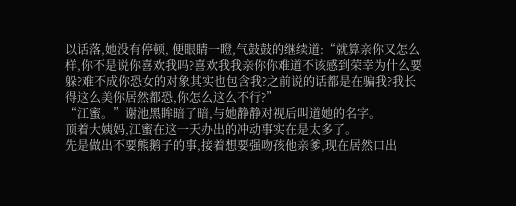以话落,她没有停顿, 便眼睛一瞪,气鼓鼓的继续道:“就算亲你又怎么样,你不是说你喜欢我吗?喜欢我我亲你你难道不该感到荣幸为什么要躲?难不成你恐女的对象其实也包含我?之前说的话都是在骗我?我长得这么美你居然都恐,你怎么这么不行?”
“江蜜。”谢池黑眸暗了暗,与她静静对视后叫道她的名字。
顶着大姨妈,江蜜在这一天办出的冲动事实在是太多了。
先是做出不要熊鹅子的事,接着想要强吻孩他亲爹,现在居然口出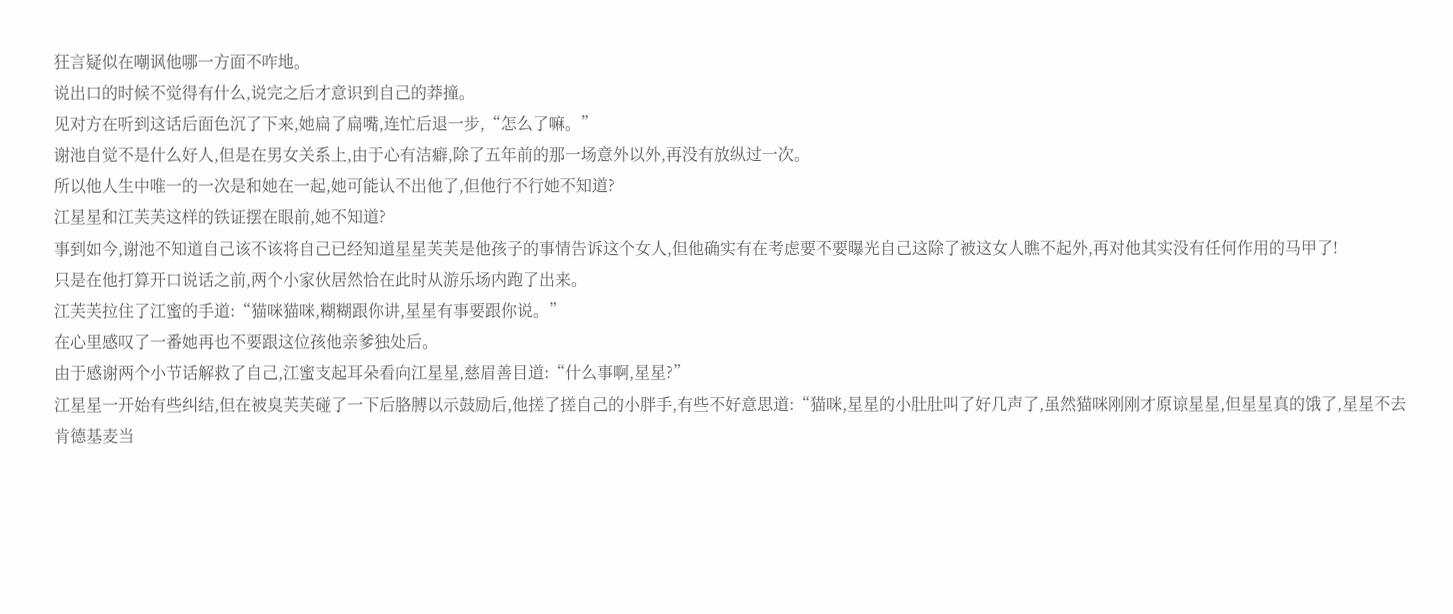狂言疑似在嘲讽他哪一方面不咋地。
说出口的时候不觉得有什么,说完之后才意识到自己的莽撞。
见对方在听到这话后面色沉了下来,她扁了扁嘴,连忙后退一步,“怎么了嘛。”
谢池自觉不是什么好人,但是在男女关系上,由于心有洁癖,除了五年前的那一场意外以外,再没有放纵过一次。
所以他人生中唯一的一次是和她在一起,她可能认不出他了,但他行不行她不知道?
江星星和江芙芙这样的铁证摆在眼前,她不知道?
事到如今,谢池不知道自己该不该将自己已经知道星星芙芙是他孩子的事情告诉这个女人,但他确实有在考虑要不要曝光自己这除了被这女人瞧不起外,再对他其实没有任何作用的马甲了!
只是在他打算开口说话之前,两个小家伙居然恰在此时从游乐场内跑了出来。
江芙芙拉住了江蜜的手道:“猫咪猫咪,糊糊跟你讲,星星有事要跟你说。”
在心里感叹了一番她再也不要跟这位孩他亲爹独处后。
由于感谢两个小节话解救了自己,江蜜支起耳朵看向江星星,慈眉善目道:“什么事啊,星星?”
江星星一开始有些纠结,但在被臭芙芙碰了一下后胳膊以示鼓励后,他搓了搓自己的小胖手,有些不好意思道:“猫咪,星星的小肚肚叫了好几声了,虽然猫咪刚刚才原谅星星,但星星真的饿了,星星不去肯德基麦当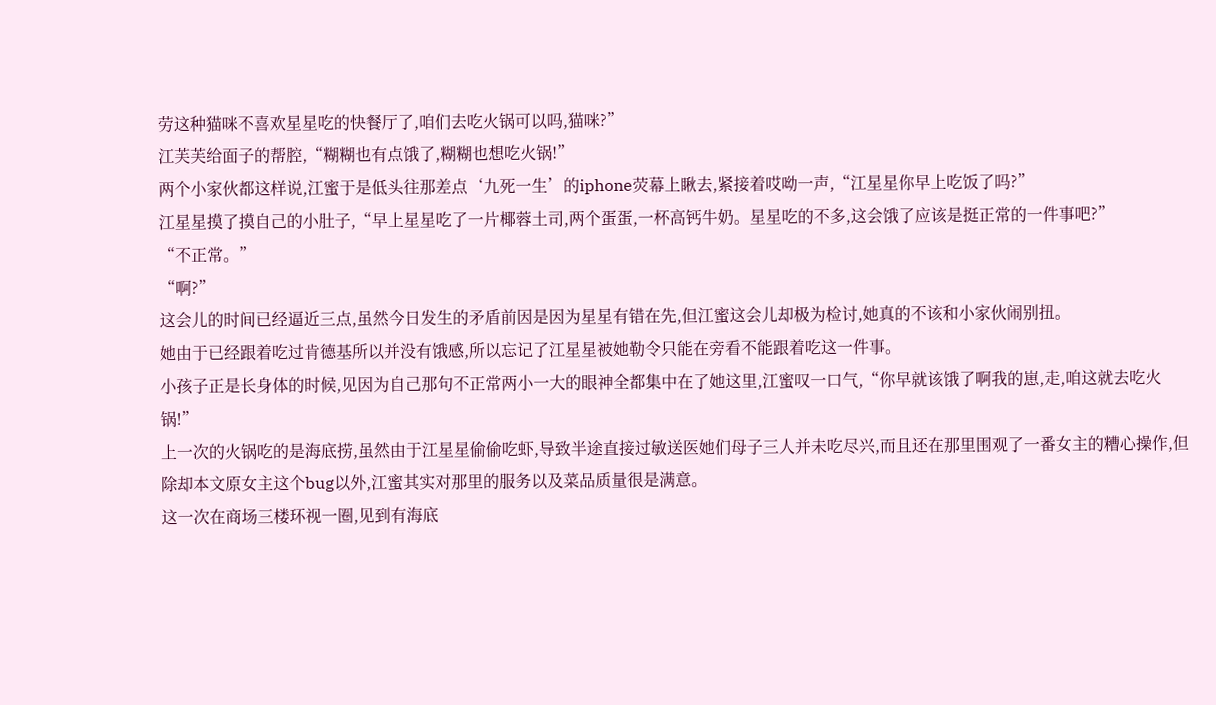劳这种猫咪不喜欢星星吃的快餐厅了,咱们去吃火锅可以吗,猫咪?”
江芙芙给面子的帮腔,“糊糊也有点饿了,糊糊也想吃火锅!”
两个小家伙都这样说,江蜜于是低头往那差点‘九死一生’的iphone荧幕上瞅去,紧接着哎呦一声,“江星星你早上吃饭了吗?”
江星星摸了摸自己的小肚子,“早上星星吃了一片椰蓉土司,两个蛋蛋,一杯高钙牛奶。星星吃的不多,这会饿了应该是挺正常的一件事吧?”
“不正常。”
“啊?”
这会儿的时间已经逼近三点,虽然今日发生的矛盾前因是因为星星有错在先,但江蜜这会儿却极为检讨,她真的不该和小家伙闹别扭。
她由于已经跟着吃过肯德基所以并没有饿感,所以忘记了江星星被她勒令只能在旁看不能跟着吃这一件事。
小孩子正是长身体的时候,见因为自己那句不正常两小一大的眼神全都集中在了她这里,江蜜叹一口气,“你早就该饿了啊我的崽,走,咱这就去吃火锅!”
上一次的火锅吃的是海底捞,虽然由于江星星偷偷吃虾,导致半途直接过敏送医她们母子三人并未吃尽兴,而且还在那里围观了一番女主的糟心操作,但除却本文原女主这个bug以外,江蜜其实对那里的服务以及菜品质量很是满意。
这一次在商场三楼环视一圈,见到有海底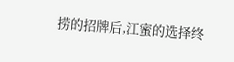捞的招牌后,江蜜的选择终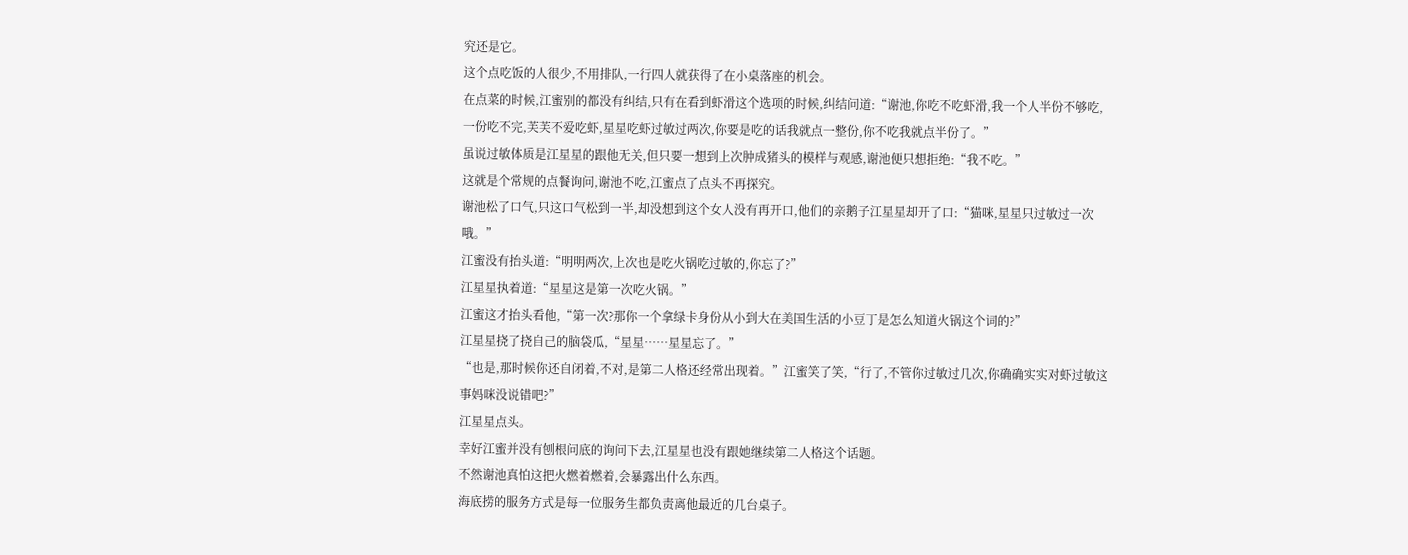究还是它。
这个点吃饭的人很少,不用排队,一行四人就获得了在小桌落座的机会。
在点菜的时候,江蜜别的都没有纠结,只有在看到虾滑这个选项的时候,纠结问道:“谢池,你吃不吃虾滑,我一个人半份不够吃,一份吃不完,芙芙不爱吃虾,星星吃虾过敏过两次,你要是吃的话我就点一整份,你不吃我就点半份了。”
虽说过敏体质是江星星的跟他无关,但只要一想到上次肿成猪头的模样与观感,谢池便只想拒绝:“我不吃。”
这就是个常规的点餐询问,谢池不吃,江蜜点了点头不再探究。
谢池松了口气,只这口气松到一半,却没想到这个女人没有再开口,他们的亲鹅子江星星却开了口:“猫咪,星星只过敏过一次哦。”
江蜜没有抬头道:“明明两次,上次也是吃火锅吃过敏的,你忘了?”
江星星执着道:“星星这是第一次吃火锅。”
江蜜这才抬头看他,“第一次?那你一个拿绿卡身份从小到大在美国生活的小豆丁是怎么知道火锅这个词的?”
江星星挠了挠自己的脑袋瓜,“星星……星星忘了。”
“也是,那时候你还自闭着,不对,是第二人格还经常出现着。”江蜜笑了笑,“行了,不管你过敏过几次,你确确实实对虾过敏这事妈咪没说错吧?”
江星星点头。
幸好江蜜并没有刨根问底的询问下去,江星星也没有跟她继续第二人格这个话题。
不然谢池真怕这把火燃着燃着,会暴露出什么东西。
海底捞的服务方式是每一位服务生都负责离他最近的几台桌子。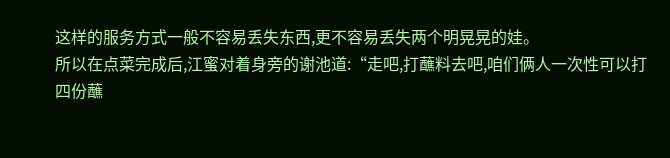这样的服务方式一般不容易丢失东西,更不容易丢失两个明晃晃的娃。
所以在点菜完成后,江蜜对着身旁的谢池道:“走吧,打蘸料去吧,咱们俩人一次性可以打四份蘸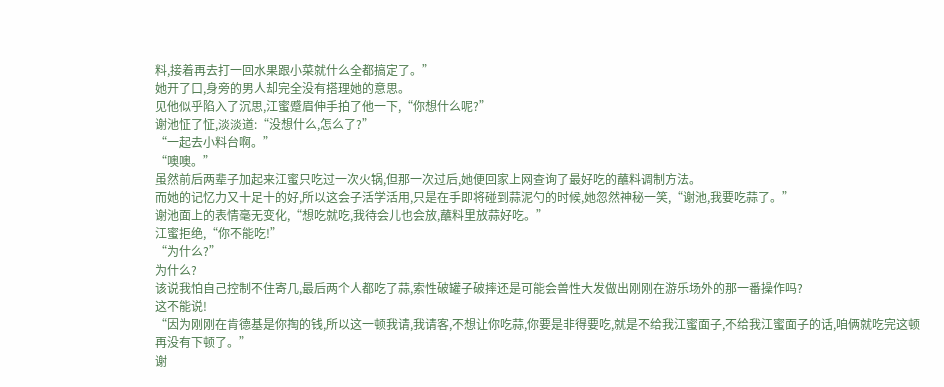料,接着再去打一回水果跟小菜就什么全都搞定了。”
她开了口,身旁的男人却完全没有搭理她的意思。
见他似乎陷入了沉思,江蜜蹙眉伸手拍了他一下,“你想什么呢?”
谢池怔了怔,淡淡道:“没想什么,怎么了?”
“一起去小料台啊。”
“噢噢。”
虽然前后两辈子加起来江蜜只吃过一次火锅,但那一次过后,她便回家上网查询了最好吃的蘸料调制方法。
而她的记忆力又十足十的好,所以这会子活学活用,只是在手即将碰到蒜泥勺的时候,她忽然神秘一笑,“谢池,我要吃蒜了。”
谢池面上的表情毫无变化,“想吃就吃,我待会儿也会放,蘸料里放蒜好吃。”
江蜜拒绝,“你不能吃!”
“为什么?”
为什么?
该说我怕自己控制不住寄几,最后两个人都吃了蒜,索性破罐子破摔还是可能会兽性大发做出刚刚在游乐场外的那一番操作吗?
这不能说!
“因为刚刚在肯德基是你掏的钱,所以这一顿我请,我请客,不想让你吃蒜,你要是非得要吃,就是不给我江蜜面子,不给我江蜜面子的话,咱俩就吃完这顿再没有下顿了。”
谢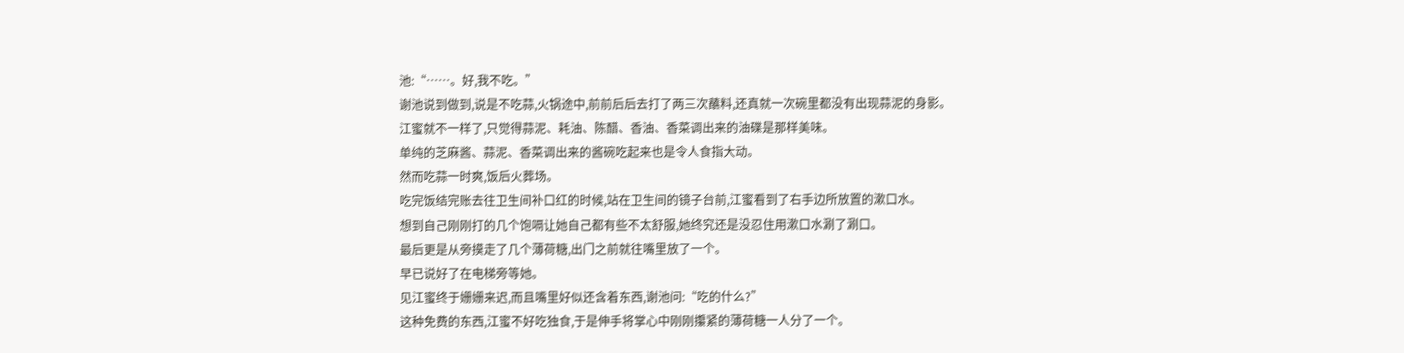池:“……。好,我不吃。”
谢池说到做到,说是不吃蒜,火锅途中,前前后后去打了两三次蘸料,还真就一次碗里都没有出现蒜泥的身影。
江蜜就不一样了,只觉得蒜泥、耗油、陈醋、香油、香菜调出来的油碟是那样美味。
单纯的芝麻酱、蒜泥、香菜调出来的酱碗吃起来也是令人食指大动。
然而吃蒜一时爽,饭后火葬场。
吃完饭结完账去往卫生间补口红的时候,站在卫生间的镜子台前,江蜜看到了右手边所放置的漱口水。
想到自己刚刚打的几个饱嗝让她自己都有些不太舒服,她终究还是没忍住用漱口水涮了涮口。
最后更是从旁摸走了几个薄荷糖,出门之前就往嘴里放了一个。
早已说好了在电梯旁等她。
见江蜜终于姗姗来迟,而且嘴里好似还含着东西,谢池问:“吃的什么?”
这种免费的东西,江蜜不好吃独食,于是伸手将掌心中刚刚攥紧的薄荷糖一人分了一个。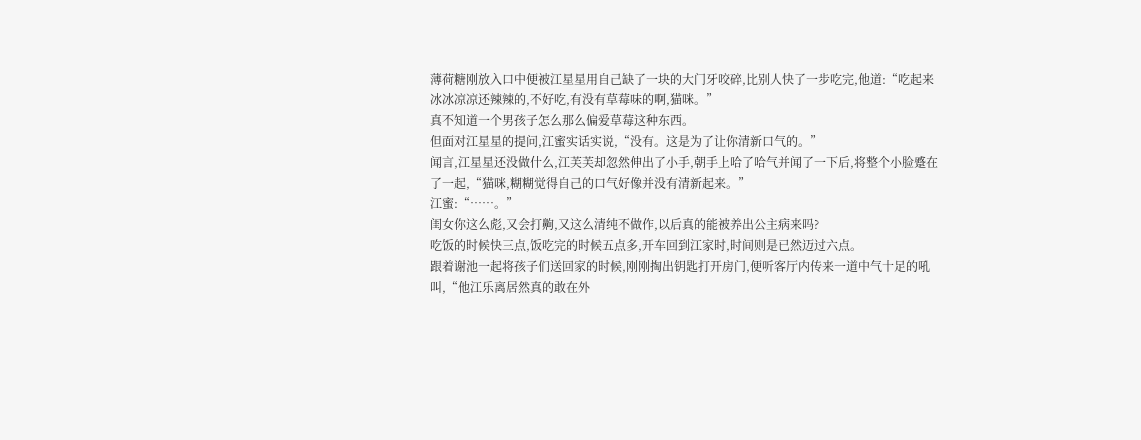薄荷糖刚放入口中便被江星星用自己缺了一块的大门牙咬碎,比别人快了一步吃完,他道:“吃起来冰冰凉凉还辣辣的,不好吃,有没有草莓味的啊,猫咪。”
真不知道一个男孩子怎么那么偏爱草莓这种东西。
但面对江星星的提问,江蜜实话实说,“没有。这是为了让你清新口气的。”
闻言,江星星还没做什么,江芙芙却忽然伸出了小手,朝手上哈了哈气并闻了一下后,将整个小脸蹙在了一起,“猫咪,糊糊觉得自己的口气好像并没有清新起来。”
江蜜:“……。”
闺女你这么彪,又会打齁,又这么清纯不做作,以后真的能被养出公主病来吗?
吃饭的时候快三点,饭吃完的时候五点多,开车回到江家时,时间则是已然迈过六点。
跟着谢池一起将孩子们送回家的时候,刚刚掏出钥匙打开房门,便听客厅内传来一道中气十足的吼叫,“他江乐离居然真的敢在外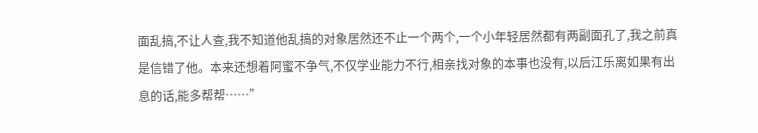面乱搞,不让人查,我不知道他乱搞的对象居然还不止一个两个,一个小年轻居然都有两副面孔了,我之前真是信错了他。本来还想着阿蜜不争气,不仅学业能力不行,相亲找对象的本事也没有,以后江乐离如果有出息的话,能多帮帮……”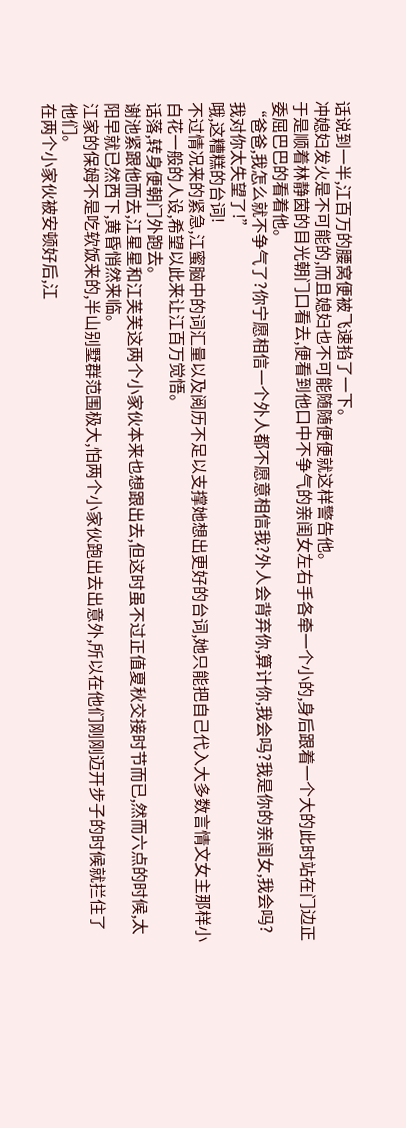话说到一半,江百万的腰窝便被飞速掐了一下。
冲媳妇发火是不可能的,而且媳妇也不可能随随便便就这样警告他。
于是顺着林静茵的目光朝门口看去,便看到他口中不争气的亲闺女左右手各牵一个小的,身后跟着一个大的此时站在门边正委屈巴巴的看着他。
“爸爸,我怎么就不争气了?你宁愿相信一个外人都不愿意相信我?外人会背弃你,算计你,我会吗?我是你的亲闺女,我会吗?我对你太失望了!”
哦,这糟糕的台词!
不过情况来的紧急,江蜜脑中的词汇量以及阅历不足以支撑她想出更好的台词,她只能把自己代入大多数言情文女主那样小白花一般的人设,希望以此来让江百万觉悟。
话落,转身便朝门外跑去。
谢池紧跟他而去,江星星和江芙芙这两个小家伙本来也想跟出去,但这时虽不过正值夏秋交接时节而已,然而六点的时候,太阳早就已然西下,黄昏悄然来临。
江家的保姆不是吃软饭来的,半山别墅群范围极大,怕两个小家伙跑出去出意外,所以在他们刚刚迈开步子的时候就拦住了他们。
在两个小家伙被安顿好后,江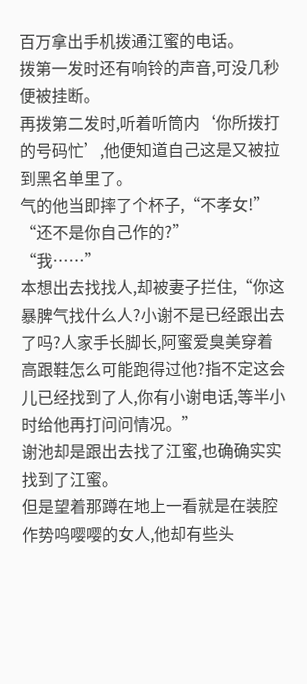百万拿出手机拨通江蜜的电话。
拨第一发时还有响铃的声音,可没几秒便被挂断。
再拨第二发时,听着听筒内‘你所拨打的号码忙’,他便知道自己这是又被拉到黑名单里了。
气的他当即摔了个杯子,“不孝女!”
“还不是你自己作的?”
“我……”
本想出去找找人,却被妻子拦住,“你这暴脾气找什么人?小谢不是已经跟出去了吗?人家手长脚长,阿蜜爱臭美穿着高跟鞋怎么可能跑得过他?指不定这会儿已经找到了人,你有小谢电话,等半小时给他再打问问情况。”
谢池却是跟出去找了江蜜,也确确实实找到了江蜜。
但是望着那蹲在地上一看就是在装腔作势呜嘤嘤的女人,他却有些头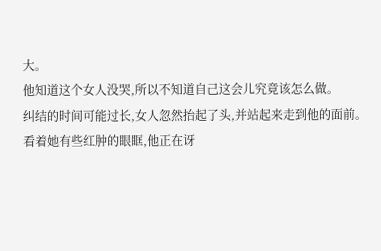大。
他知道这个女人没哭,所以不知道自己这会儿究竟该怎么做。
纠结的时间可能过长,女人忽然抬起了头,并站起来走到他的面前。
看着她有些红肿的眼眶,他正在讶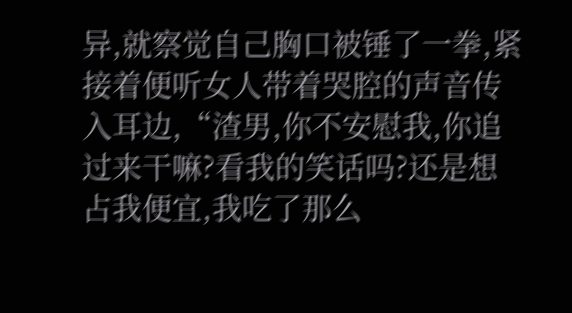异,就察觉自己胸口被锤了一拳,紧接着便听女人带着哭腔的声音传入耳边,“渣男,你不安慰我,你追过来干嘛?看我的笑话吗?还是想占我便宜,我吃了那么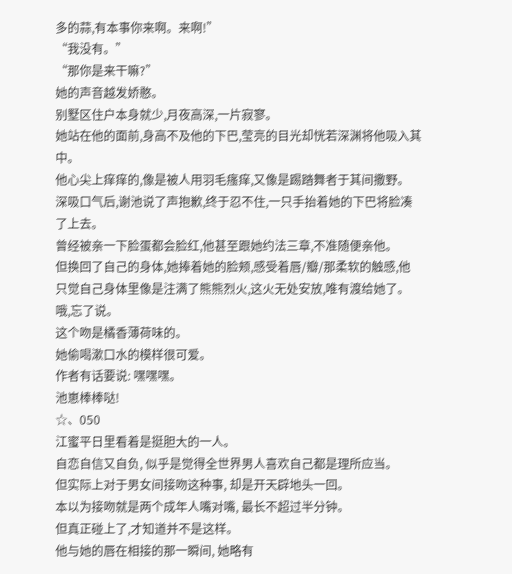多的蒜,有本事你来啊。来啊!”
“我没有。”
“那你是来干嘛?”
她的声音越发娇憨。
别墅区住户本身就少,月夜高深,一片寂寥。
她站在他的面前,身高不及他的下巴,莹亮的目光却恍若深渊将他吸入其中。
他心尖上痒痒的,像是被人用羽毛瘙痒,又像是踢踏舞者于其间撒野。
深吸口气后,谢池说了声抱歉,终于忍不住,一只手抬着她的下巴将脸凑了上去。
曾经被亲一下脸蛋都会脸红,他甚至跟她约法三章,不准随便亲他。
但换回了自己的身体,她捧着她的脸颊,感受着唇/瓣/那柔软的触感,他只觉自己身体里像是注满了熊熊烈火,这火无处安放,唯有渡给她了。
哦,忘了说。
这个吻是橘香薄荷味的。
她偷喝漱口水的模样很可爱。
作者有话要说: 嘿嘿嘿。
池崽棒棒哒!
☆、050
江蜜平日里看着是挺胆大的一人。
自恋自信又自负, 似乎是觉得全世界男人喜欢自己都是理所应当。
但实际上对于男女间接吻这种事, 却是开天辟地头一回。
本以为接吻就是两个成年人嘴对嘴, 最长不超过半分钟。
但真正碰上了,才知道并不是这样。
他与她的唇在相接的那一瞬间, 她略有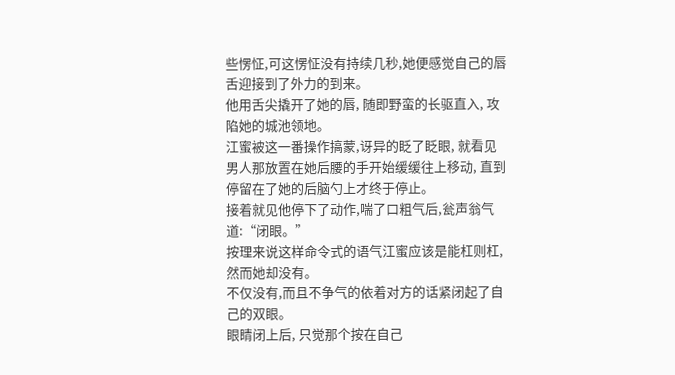些愣怔,可这愣怔没有持续几秒,她便感觉自己的唇舌迎接到了外力的到来。
他用舌尖撬开了她的唇, 随即野蛮的长驱直入, 攻陷她的城池领地。
江蜜被这一番操作搞蒙,讶异的眨了眨眼, 就看见男人那放置在她后腰的手开始缓缓往上移动, 直到停留在了她的后脑勺上才终于停止。
接着就见他停下了动作,喘了口粗气后,瓮声翁气道:“闭眼。”
按理来说这样命令式的语气江蜜应该是能杠则杠,然而她却没有。
不仅没有,而且不争气的依着对方的话紧闭起了自己的双眼。
眼睛闭上后, 只觉那个按在自己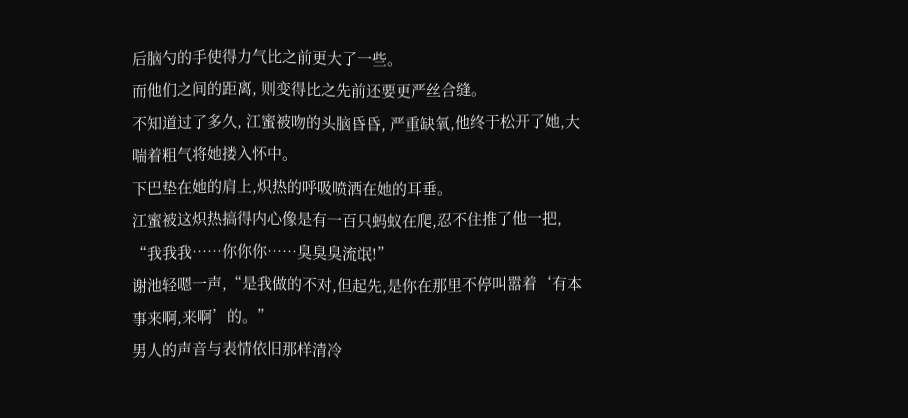后脑勺的手使得力气比之前更大了一些。
而他们之间的距离, 则变得比之先前还要更严丝合缝。
不知道过了多久, 江蜜被吻的头脑昏昏, 严重缺氧,他终于松开了她,大喘着粗气将她搂入怀中。
下巴垫在她的肩上,炽热的呼吸喷洒在她的耳垂。
江蜜被这炽热搞得内心像是有一百只蚂蚁在爬,忍不住推了他一把, “我我我……你你你……臭臭臭流氓!”
谢池轻嗯一声,“是我做的不对,但起先,是你在那里不停叫嚣着‘有本事来啊,来啊’的。”
男人的声音与表情依旧那样清冷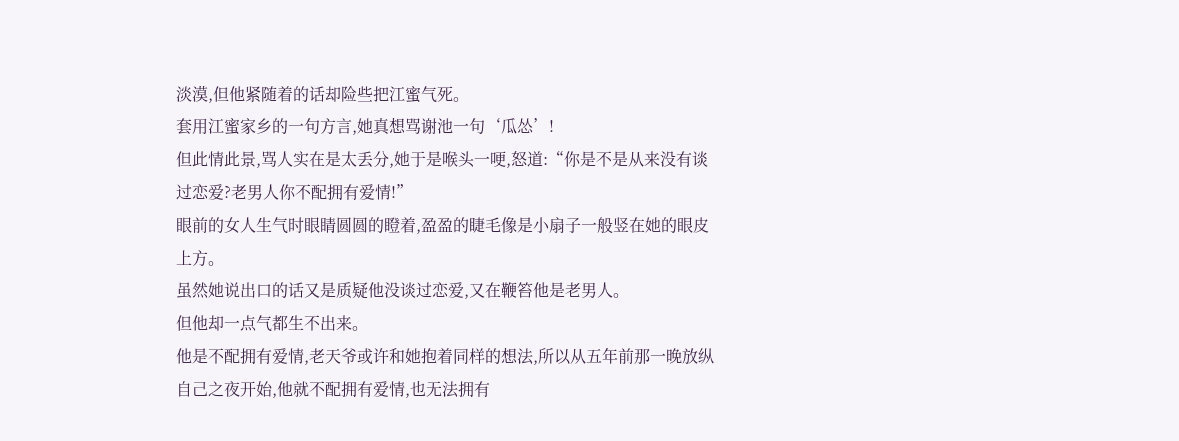淡漠,但他紧随着的话却险些把江蜜气死。
套用江蜜家乡的一句方言,她真想骂谢池一句‘瓜怂’!
但此情此景,骂人实在是太丢分,她于是喉头一哽,怒道:“你是不是从来没有谈过恋爱?老男人你不配拥有爱情!”
眼前的女人生气时眼睛圆圆的瞪着,盈盈的睫毛像是小扇子一般竖在她的眼皮上方。
虽然她说出口的话又是质疑他没谈过恋爱,又在鞭笞他是老男人。
但他却一点气都生不出来。
他是不配拥有爱情,老天爷或许和她抱着同样的想法,所以从五年前那一晚放纵自己之夜开始,他就不配拥有爱情,也无法拥有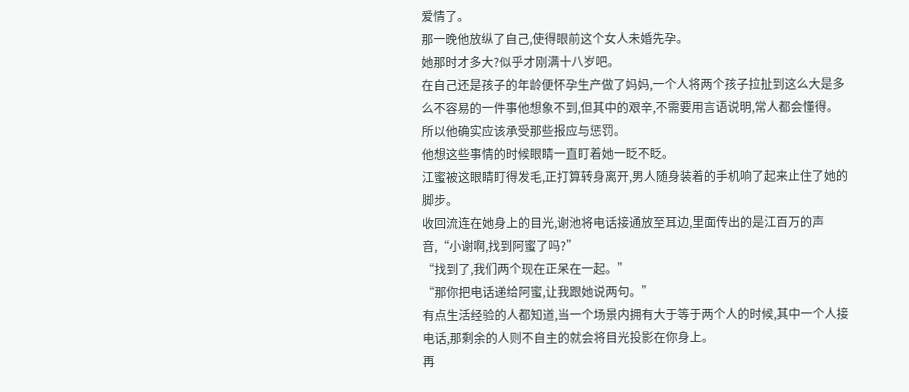爱情了。
那一晚他放纵了自己,使得眼前这个女人未婚先孕。
她那时才多大?似乎才刚满十八岁吧。
在自己还是孩子的年龄便怀孕生产做了妈妈,一个人将两个孩子拉扯到这么大是多么不容易的一件事他想象不到,但其中的艰辛,不需要用言语说明,常人都会懂得。
所以他确实应该承受那些报应与惩罚。
他想这些事情的时候眼睛一直盯着她一眨不眨。
江蜜被这眼睛盯得发毛,正打算转身离开,男人随身装着的手机响了起来止住了她的脚步。
收回流连在她身上的目光,谢池将电话接通放至耳边,里面传出的是江百万的声音,“小谢啊,找到阿蜜了吗?”
“找到了,我们两个现在正呆在一起。”
“那你把电话递给阿蜜,让我跟她说两句。”
有点生活经验的人都知道,当一个场景内拥有大于等于两个人的时候,其中一个人接电话,那剩余的人则不自主的就会将目光投影在你身上。
再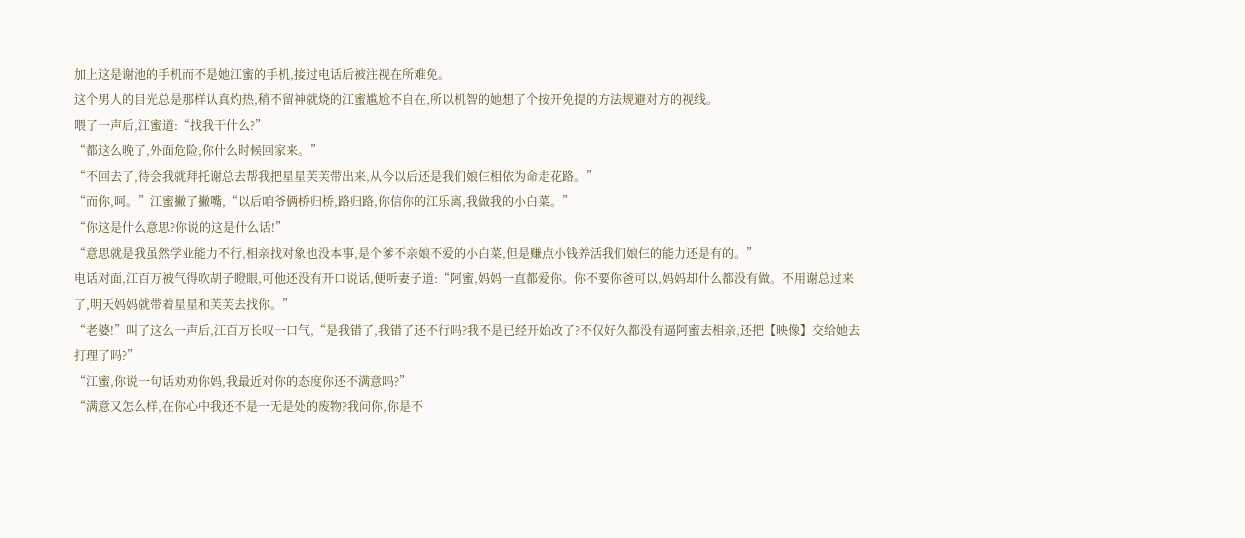加上这是谢池的手机而不是她江蜜的手机,接过电话后被注视在所难免。
这个男人的目光总是那样认真灼热,稍不留神就烧的江蜜尴尬不自在,所以机智的她想了个按开免提的方法规避对方的视线。
喂了一声后,江蜜道:“找我干什么?”
“都这么晚了,外面危险,你什么时候回家来。”
“不回去了,待会我就拜托谢总去帮我把星星芙芙带出来,从今以后还是我们娘仨相依为命走花路。”
“而你,呵。”江蜜撇了撇嘴,“以后咱爷俩桥归桥,路归路,你信你的江乐离,我做我的小白菜。”
“你这是什么意思?你说的这是什么话!”
“意思就是我虽然学业能力不行,相亲找对象也没本事,是个爹不亲娘不爱的小白菜,但是赚点小钱养活我们娘仨的能力还是有的。”
电话对面,江百万被气得吹胡子瞪眼,可他还没有开口说话,便听妻子道:“阿蜜,妈妈一直都爱你。你不要你爸可以,妈妈却什么都没有做。不用谢总过来了,明天妈妈就带着星星和芙芙去找你。”
“老婆!”叫了这么一声后,江百万长叹一口气,“是我错了,我错了还不行吗?我不是已经开始改了?不仅好久都没有逼阿蜜去相亲,还把【映像】交给她去打理了吗?”
“江蜜,你说一句话劝劝你妈,我最近对你的态度你还不满意吗?”
“满意又怎么样,在你心中我还不是一无是处的废物?我问你,你是不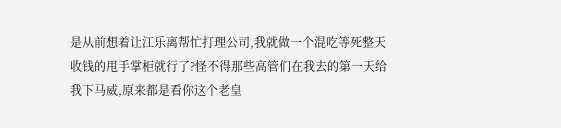是从前想着让江乐离帮忙打理公司,我就做一个混吃等死整天收钱的甩手掌柜就行了?怪不得那些高管们在我去的第一天给我下马威,原来都是看你这个老皇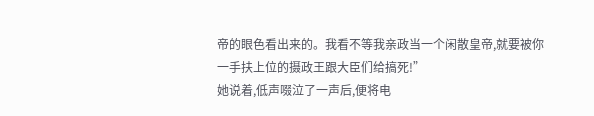帝的眼色看出来的。我看不等我亲政当一个闲散皇帝,就要被你一手扶上位的摄政王跟大臣们给搞死!”
她说着,低声啜泣了一声后,便将电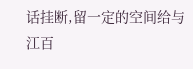话挂断,留一定的空间给与江百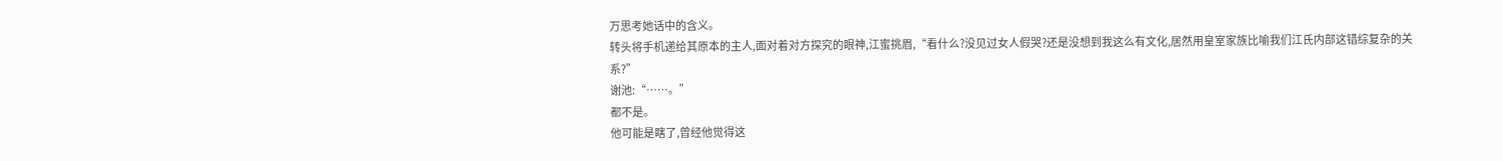万思考她话中的含义。
转头将手机递给其原本的主人,面对着对方探究的眼神,江蜜挑眉,“看什么?没见过女人假哭?还是没想到我这么有文化,居然用皇室家族比喻我们江氏内部这错综复杂的关系?”
谢池:“……。”
都不是。
他可能是瞎了,曾经他觉得这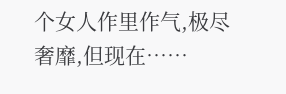个女人作里作气,极尽奢靡,但现在……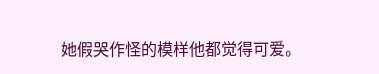她假哭作怪的模样他都觉得可爱。